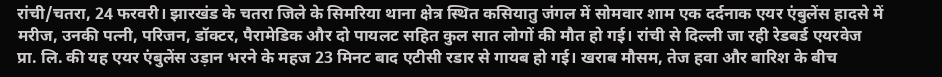रांची/चतरा, 24 फरवरी। झारखंड के चतरा जिले के सिमरिया थाना क्षेत्र स्थित कसियातु जंगल में सोमवार शाम एक दर्दनाक एयर एंबुलेंस हादसे में मरीज, उनकी पत्नी, परिजन, डॉक्टर, पैरामेडिक और दो पायलट सहित कुल सात लोगों की मौत हो गई। रांची से दिल्ली जा रही रेडबर्ड एयरवेज प्रा. लि. की यह एयर एंबुलेंस उड़ान भरने के महज 23 मिनट बाद एटीसी रडार से गायब हो गई। खराब मौसम, तेज हवा और बारिश के बीच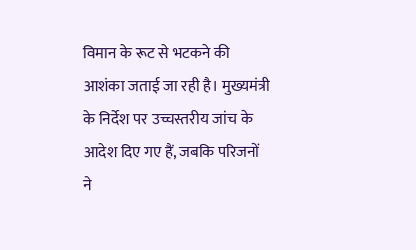विमान के रूट से भटकने की आशंका जताई जा रही है। मुख्यमंत्री के निर्देश पर उच्चस्तरीय जांच के आदेश दिए गए हैं, जबकि परिजनों ने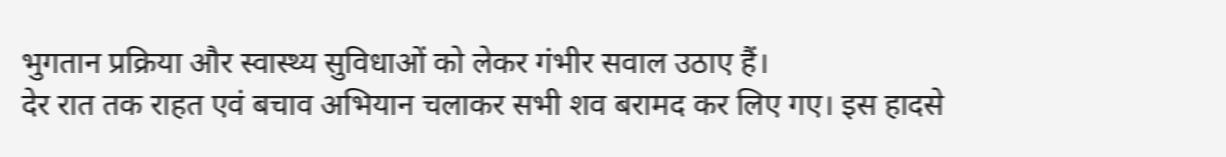भुगतान प्रक्रिया और स्वास्थ्य सुविधाओं को लेकर गंभीर सवाल उठाए हैं।
देर रात तक राहत एवं बचाव अभियान चलाकर सभी शव बरामद कर लिए गए। इस हादसे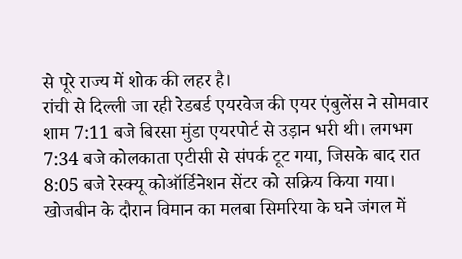से पूरे राज्य में शोक की लहर है।
रांची से दिल्ली जा रही रेडबर्ड एयरवेज की एयर एंबुलेंस ने सोमवार शाम 7:11 बजे बिरसा मुंडा एयरपोर्ट से उड़ान भरी थी। लगभग 7:34 बजे कोलकाता एटीसी से संपर्क टूट गया, जिसके बाद रात 8:05 बजे रेस्क्यू कोऑर्डिनेशन सेंटर को सक्रिय किया गया। खोजबीन के दौरान विमान का मलबा सिमरिया के घने जंगल में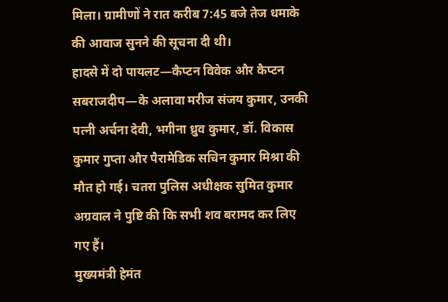मिला। ग्रामीणों ने रात करीब 7:45 बजे तेज धमाके की आवाज सुनने की सूचना दी थी।
हादसे में दो पायलट—कैप्टन विवेक और कैप्टन सबराजदीप—के अलावा मरीज संजय कुमार, उनकी पत्नी अर्चना देवी, भगीना ध्रुव कुमार, डॉ. विकास कुमार गुप्ता और पैरामेडिक सचिन कुमार मिश्रा की मौत हो गई। चतरा पुलिस अधीक्षक सुमित कुमार अग्रवाल ने पुष्टि की कि सभी शव बरामद कर लिए गए हैं।
मुख्यमंत्री हेमंत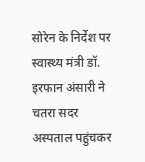सोरेन के निर्देश पर स्वास्थ्य मंत्री डॉ. इरफान अंसारी ने चतरा सदर अस्पताल पहुंचकर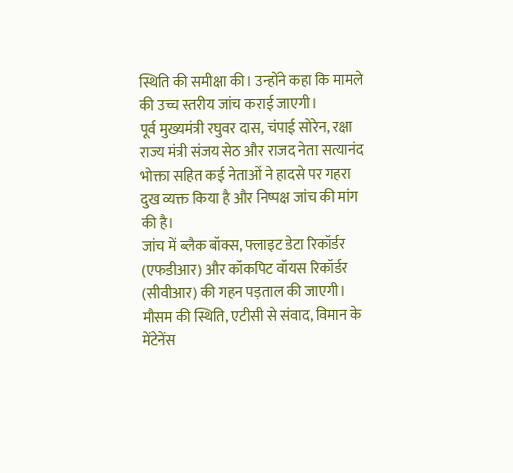स्थिति की समीक्षा की। उन्होंने कहा कि मामले की उच्च स्तरीय जांच कराई जाएगी।
पूर्व मुख्यमंत्री रघुवर दास, चंपाई सोरेन, रक्षा राज्य मंत्री संजय सेठ और राजद नेता सत्यानंद भोक्ता सहित कई नेताओं ने हादसे पर गहरा दुख व्यक्त किया है और निष्पक्ष जांच की मांग की है।
जांच में ब्लैक बॉक्स, फ्लाइट डेटा रिकॉर्डर (एफडीआर) और कॉकपिट वॉयस रिकॉर्डर (सीवीआर) की गहन पड़ताल की जाएगी। मौसम की स्थिति, एटीसी से संवाद, विमान के मेंटेनेंस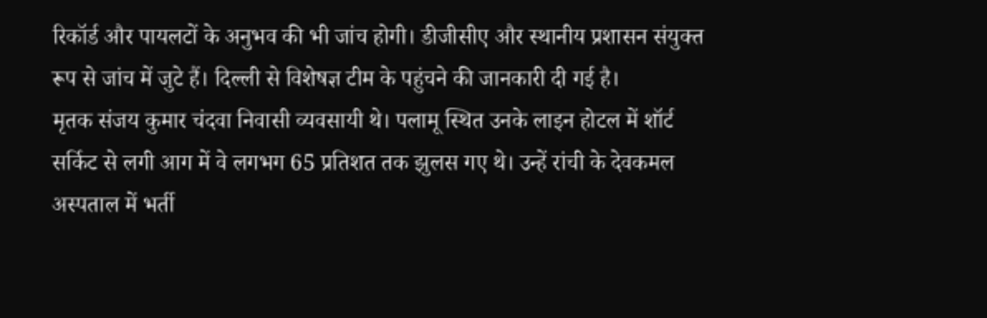रिकॉर्ड और पायलटों के अनुभव की भी जांच होगी। डीजीसीए और स्थानीय प्रशासन संयुक्त रूप से जांच में जुटे हैं। दिल्ली से विशेषज्ञ टीम के पहुंचने की जानकारी दी गई है।
मृतक संजय कुमार चंदवा निवासी व्यवसायी थे। पलामू स्थित उनके लाइन होटल में शॉर्ट सर्किट से लगी आग में वे लगभग 65 प्रतिशत तक झुलस गए थे। उन्हें रांची के देवकमल अस्पताल में भर्ती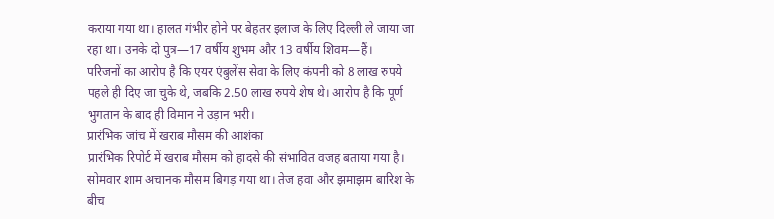कराया गया था। हालत गंभीर होने पर बेहतर इलाज के लिए दिल्ली ले जाया जा रहा था। उनके दो पुत्र—17 वर्षीय शुभम और 13 वर्षीय शिवम—हैं।
परिजनों का आरोप है कि एयर एंबुलेंस सेवा के लिए कंपनी को 8 लाख रुपये पहले ही दिए जा चुके थे, जबकि 2.50 लाख रुपये शेष थे। आरोप है कि पूर्ण भुगतान के बाद ही विमान ने उड़ान भरी।
प्रारंभिक जांच में खराब मौसम की आशंका
प्रारंभिक रिपोर्ट में खराब मौसम को हादसे की संभावित वजह बताया गया है। सोमवार शाम अचानक मौसम बिगड़ गया था। तेज हवा और झमाझम बारिश के बीच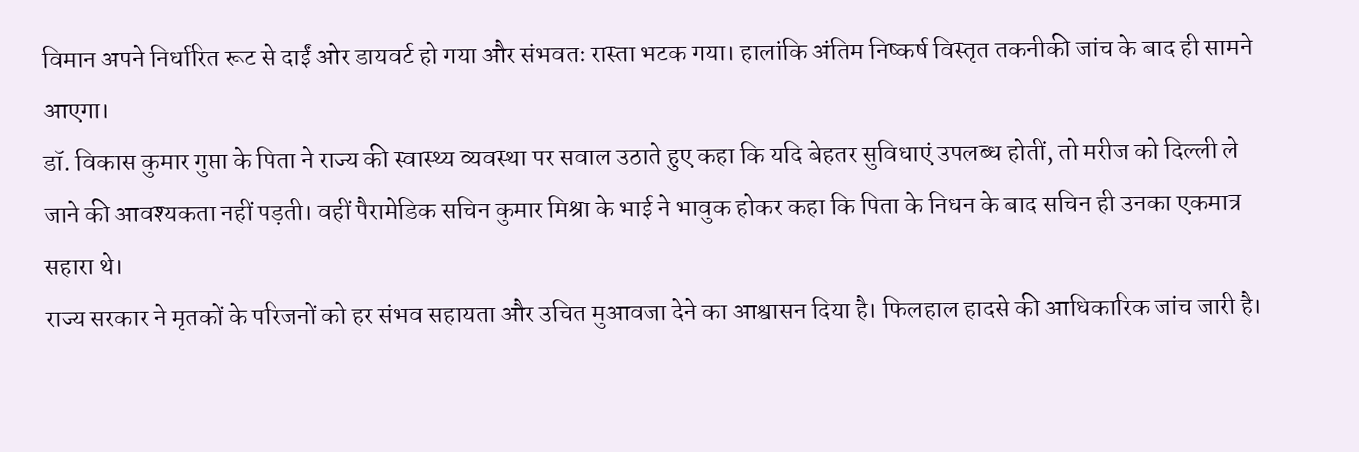विमान अपने निर्धारित रूट से दाईं ओर डायवर्ट हो गया और संभवतः रास्ता भटक गया। हालांकि अंतिम निष्कर्ष विस्तृत तकनीकी जांच के बाद ही सामने आएगा।
डॉ. विकास कुमार गुप्ता के पिता ने राज्य की स्वास्थ्य व्यवस्था पर सवाल उठाते हुए कहा कि यदि बेहतर सुविधाएं उपलब्ध होतीं, तो मरीज को दिल्ली ले जाने की आवश्यकता नहीं पड़ती। वहीं पैरामेडिक सचिन कुमार मिश्रा के भाई ने भावुक होकर कहा कि पिता के निधन के बाद सचिन ही उनका एकमात्र सहारा थे।
राज्य सरकार ने मृतकों के परिजनों को हर संभव सहायता और उचित मुआवजा देने का आश्वासन दिया है। फिलहाल हादसे की आधिकारिक जांच जारी है।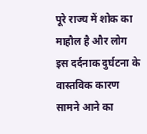पूरे राज्य में शोक का माहौल है और लोग इस दर्दनाक दुर्घटना के वास्तविक कारण सामने आने का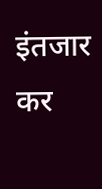इंतजार कर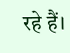रहे हैं।